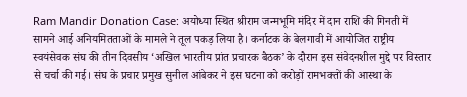Ram Mandir Donation Case: अयोध्या स्थित श्रीराम जन्मभूमि मंदिर में दान राशि की गिनती में सामने आई अनियमितताओं के मामले ने तूल पकड़ लिया है। कर्नाटक के बेलगावी में आयोजित राष्ट्रीय स्वयंसेवक संघ की तीन दिवसीय ‘अखिल भारतीय प्रांत प्रचारक बैठक’ के दौरान इस संवेदनशील मुद्दे पर विस्तार से चर्चा की गई। संघ के प्रचार प्रमुख सुनील आंबेकर ने इस घटना को करोड़ों रामभक्तों की आस्था के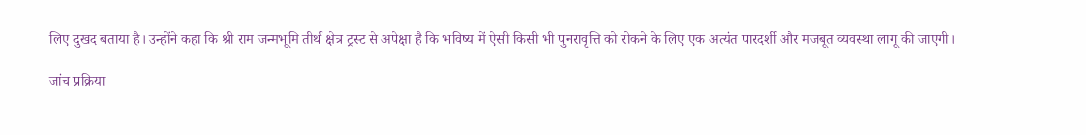लिए दुखद बताया है। उन्होंने कहा कि श्री राम जन्मभूमि तीर्थ क्षेत्र ट्रस्ट से अपेक्षा है कि भविष्य में ऐसी किसी भी पुनरावृत्ति को रोकने के लिए एक अत्यंत पारदर्शी और मजबूत व्यवस्था लागू की जाएगी।

जांच प्रक्रिया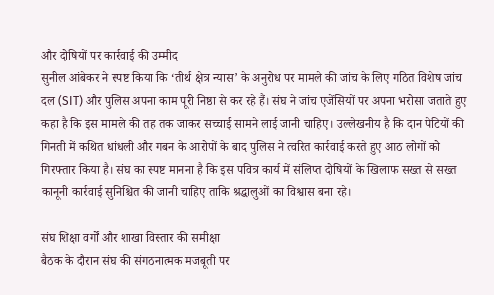और दोषियों पर कार्रवाई की उम्मीद
सुनील आंबेकर ने स्पष्ट किया कि ‘तीर्थ क्षेत्र न्यास’ के अनुरोध पर मामले की जांच के लिए गठित विशेष जांच दल (SIT) और पुलिस अपना काम पूरी निष्ठा से कर रहे हैं। संघ ने जांच एजेंसियों पर अपना भरोसा जताते हुए कहा है कि इस मामले की तह तक जाकर सच्चाई सामने लाई जानी चाहिए। उल्लेखनीय है कि दान पेटियों की गिनती में कथित धांधली और गबन के आरोपों के बाद पुलिस ने त्वरित कार्रवाई करते हुए आठ लोगों को गिरफ्तार किया है। संघ का स्पष्ट मानना है कि इस पवित्र कार्य में संलिप्त दोषियों के खिलाफ सख्त से सख्त कानूनी कार्रवाई सुनिश्चित की जानी चाहिए ताकि श्रद्धालुओं का विश्वास बना रहे।

संघ शिक्षा वर्गों और शाखा विस्तार की समीक्षा
बैठक के दौरान संघ की संगठनात्मक मजबूती पर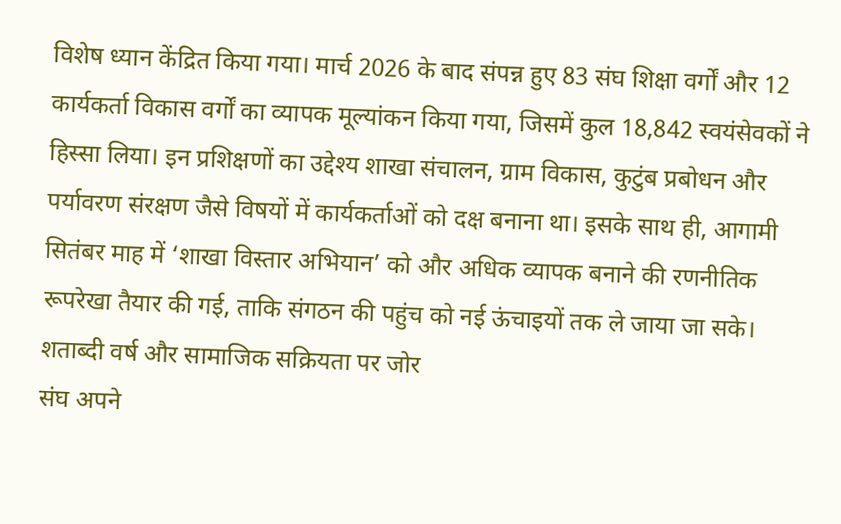विशेष ध्यान केंद्रित किया गया। मार्च 2026 के बाद संपन्न हुए 83 संघ शिक्षा वर्गों और 12 कार्यकर्ता विकास वर्गों का व्यापक मूल्यांकन किया गया, जिसमें कुल 18,842 स्वयंसेवकों ने हिस्सा लिया। इन प्रशिक्षणों का उद्देश्य शाखा संचालन, ग्राम विकास, कुटुंब प्रबोधन और पर्यावरण संरक्षण जैसे विषयों में कार्यकर्ताओं को दक्ष बनाना था। इसके साथ ही, आगामी सितंबर माह में ‘शाखा विस्तार अभियान’ को और अधिक व्यापक बनाने की रणनीतिक रूपरेखा तैयार की गई, ताकि संगठन की पहुंच को नई ऊंचाइयों तक ले जाया जा सके।
शताब्दी वर्ष और सामाजिक सक्रियता पर जोर
संघ अपने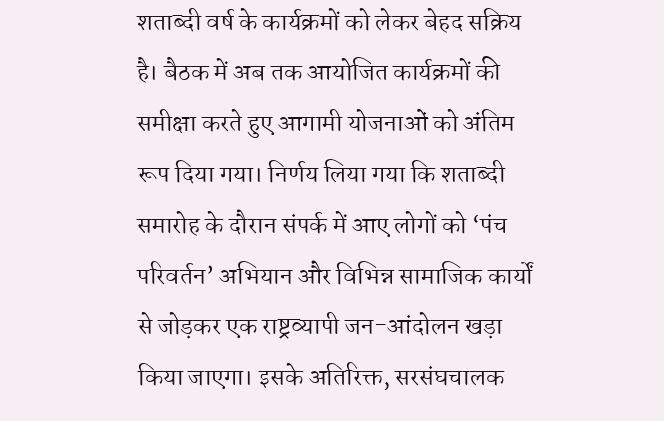शताब्दी वर्ष के कार्यक्रमों को लेकर बेहद सक्रिय है। बैठक में अब तक आयोजित कार्यक्रमों की समीक्षा करते हुए आगामी योजनाओं को अंतिम रूप दिया गया। निर्णय लिया गया कि शताब्दी समारोह के दौरान संपर्क में आए लोगों को ‘पंच परिवर्तन’ अभियान और विभिन्न सामाजिक कार्यों से जोड़कर एक राष्ट्रव्यापी जन-आंदोलन खड़ा किया जाएगा। इसके अतिरिक्त, सरसंघचालक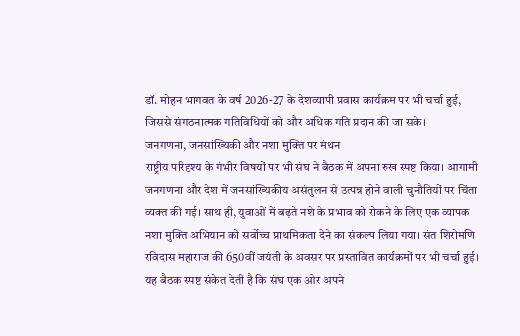डॉ. मोहन भागवत के वर्ष 2026-27 के देशव्यापी प्रवास कार्यक्रम पर भी चर्चा हुई, जिससे संगठनात्मक गतिविधियों को और अधिक गति प्रदान की जा सके।
जनगणना, जनसांख्यिकी और नशा मुक्ति पर मंथन
राष्ट्रीय परिदृश्य के गंभीर विषयों पर भी संघ ने बैठक में अपना रुख स्पष्ट किया। आगामी जनगणना और देश में जनसांख्यिकीय असंतुलन से उत्पन्न होने वाली चुनौतियों पर चिंता व्यक्त की गई। साथ ही, युवाओं में बढ़ते नशे के प्रभाव को रोकने के लिए एक व्यापक नशा मुक्ति अभियान को सर्वोच्च प्राथमिकता देने का संकल्प लिया गया। संत शिरोमणि रविदास महाराज की 650वीं जयंती के अवसर पर प्रस्तावित कार्यक्रमों पर भी चर्चा हुई। यह बैठक स्पष्ट संकेत देती है कि संघ एक ओर अपने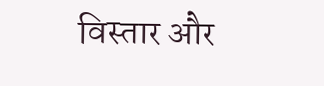विस्तार और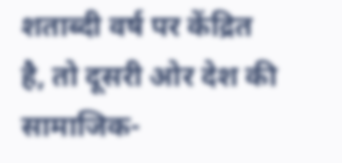शताब्दी वर्ष पर केंद्रित है, तो दूसरी ओर देश की सामाजिक-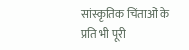सांस्कृतिक चिंताओं के प्रति भी पूरी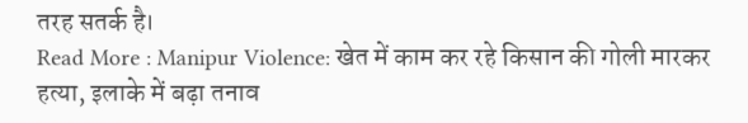तरह सतर्क है।
Read More : Manipur Violence: खेत में काम कर रहे किसान की गोली मारकर हत्या, इलाके में बढ़ा तनाव